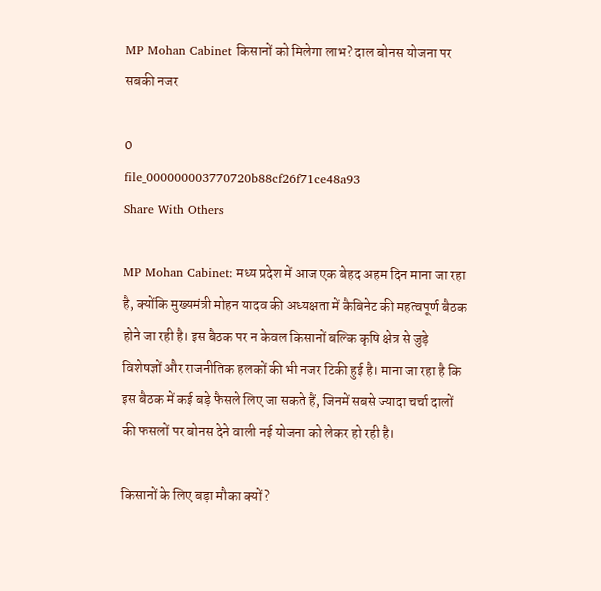MP Mohan Cabinet किसानों को मिलेगा लाभ? दाल बोनस योजना पर सबकी नजर

0
file_000000003770720b88cf26f71ce48a93
Share With Others

MP Mohan Cabinet: मध्य प्रदेश में आज एक बेहद अहम दिन माना जा रहा है, क्योंकि मुख्यमंत्री मोहन यादव की अध्यक्षता में कैबिनेट की महत्वपूर्ण बैठक होने जा रही है। इस बैठक पर न केवल किसानों बल्कि कृषि क्षेत्र से जुड़े विशेषज्ञों और राजनीतिक हलकों की भी नजर टिकी हुई है। माना जा रहा है कि इस बैठक में कई बड़े फैसले लिए जा सकते हैं, जिनमें सबसे ज्यादा चर्चा दालों की फसलों पर बोनस देने वाली नई योजना को लेकर हो रही है।

किसानों के लिए बड़ा मौका क्यों?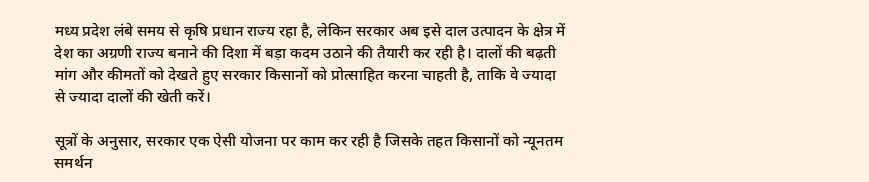मध्य प्रदेश लंबे समय से कृषि प्रधान राज्य रहा है, लेकिन सरकार अब इसे दाल उत्पादन के क्षेत्र में देश का अग्रणी राज्य बनाने की दिशा में बड़ा कदम उठाने की तैयारी कर रही है। दालों की बढ़ती मांग और कीमतों को देखते हुए सरकार किसानों को प्रोत्साहित करना चाहती है, ताकि वे ज्यादा से ज्यादा दालों की खेती करें।

सूत्रों के अनुसार, सरकार एक ऐसी योजना पर काम कर रही है जिसके तहत किसानों को न्यूनतम समर्थन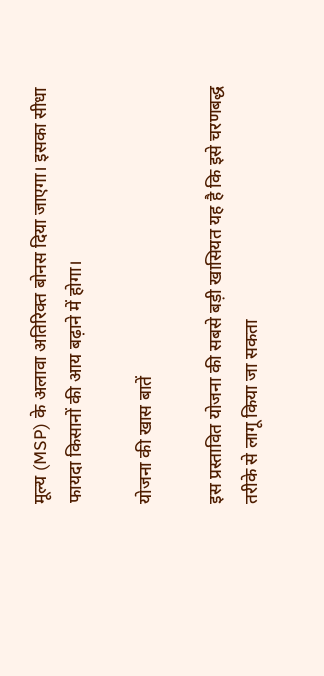मूल्य (MSP) के अलावा अतिरिक्त बोनस दिया जाएगा। इसका सीधा फायदा किसानों की आय बढ़ाने में होगा।

योजना की खास बातें

इस प्रस्तावित योजना की सबसे बड़ी खासियत यह है कि इसे चरणबद्ध तरीके से लागू किया जा सकता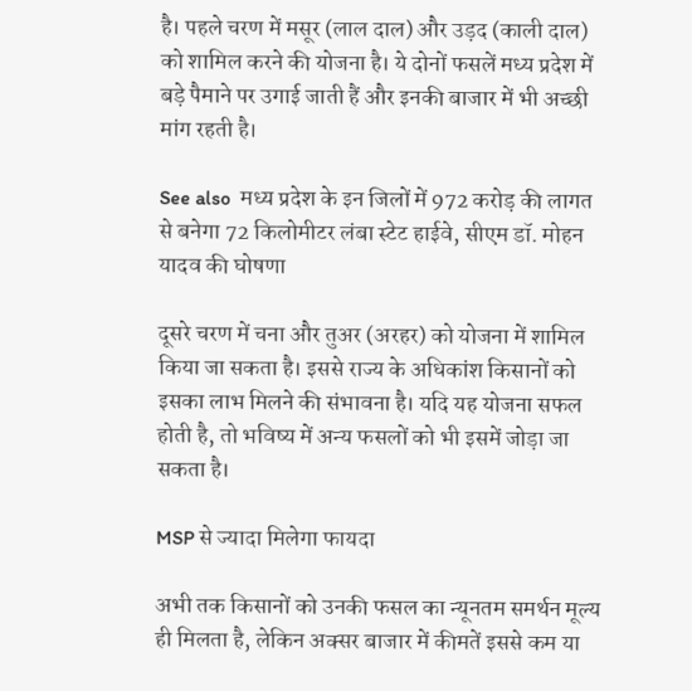है। पहले चरण में मसूर (लाल दाल) और उड़द (काली दाल) को शामिल करने की योजना है। ये दोनों फसलें मध्य प्रदेश में बड़े पैमाने पर उगाई जाती हैं और इनकी बाजार में भी अच्छी मांग रहती है।

See also  मध्य प्रदेश के इन जिलों में 972 करोड़ की लागत से बनेगा 72 किलोमीटर लंबा स्टेट हाईवे, सीएम डॉ. मोहन यादव की घोषणा

दूसरे चरण में चना और तुअर (अरहर) को योजना में शामिल किया जा सकता है। इससे राज्य के अधिकांश किसानों को इसका लाभ मिलने की संभावना है। यदि यह योजना सफल होती है, तो भविष्य में अन्य फसलों को भी इसमें जोड़ा जा सकता है।

MSP से ज्यादा मिलेगा फायदा

अभी तक किसानों को उनकी फसल का न्यूनतम समर्थन मूल्य ही मिलता है, लेकिन अक्सर बाजार में कीमतें इससे कम या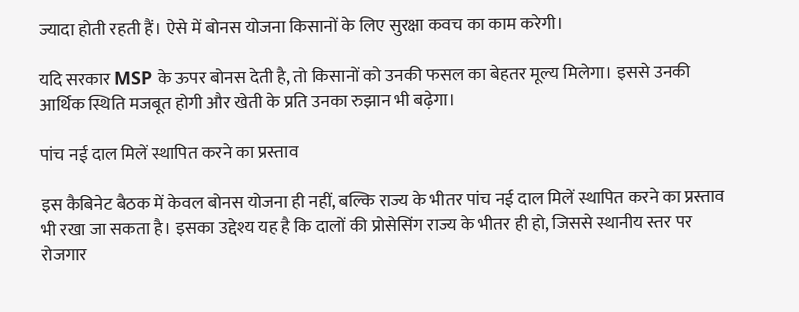ज्यादा होती रहती हैं। ऐसे में बोनस योजना किसानों के लिए सुरक्षा कवच का काम करेगी।

यदि सरकार MSP के ऊपर बोनस देती है, तो किसानों को उनकी फसल का बेहतर मूल्य मिलेगा। इससे उनकी आर्थिक स्थिति मजबूत होगी और खेती के प्रति उनका रुझान भी बढ़ेगा।

पांच नई दाल मिलें स्थापित करने का प्रस्ताव

इस कैबिनेट बैठक में केवल बोनस योजना ही नहीं, बल्कि राज्य के भीतर पांच नई दाल मिलें स्थापित करने का प्रस्ताव भी रखा जा सकता है। इसका उद्देश्य यह है कि दालों की प्रोसेसिंग राज्य के भीतर ही हो, जिससे स्थानीय स्तर पर रोजगार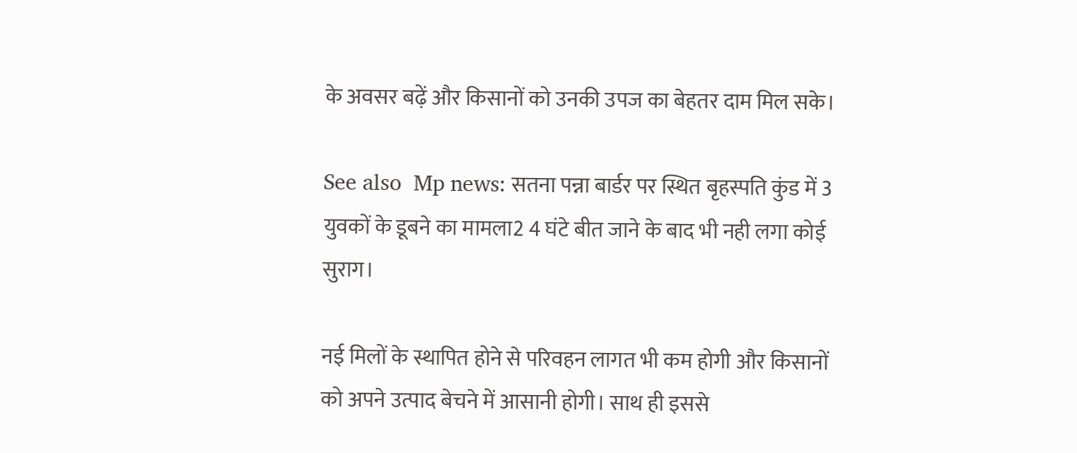के अवसर बढ़ें और किसानों को उनकी उपज का बेहतर दाम मिल सके।

See also  Mp news: सतना पन्ना बार्डर पर स्थित बृहस्पति कुंड में 3 युवकों के डूबने का मामला2 4 घंटे बीत जाने के बाद भी नही लगा कोई सुराग।

नई मिलों के स्थापित होने से परिवहन लागत भी कम होगी और किसानों को अपने उत्पाद बेचने में आसानी होगी। साथ ही इससे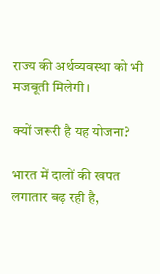राज्य की अर्थव्यवस्था को भी मजबूती मिलेगी।

क्यों जरूरी है यह योजना?

भारत में दालों की खपत लगातार बढ़ रही है,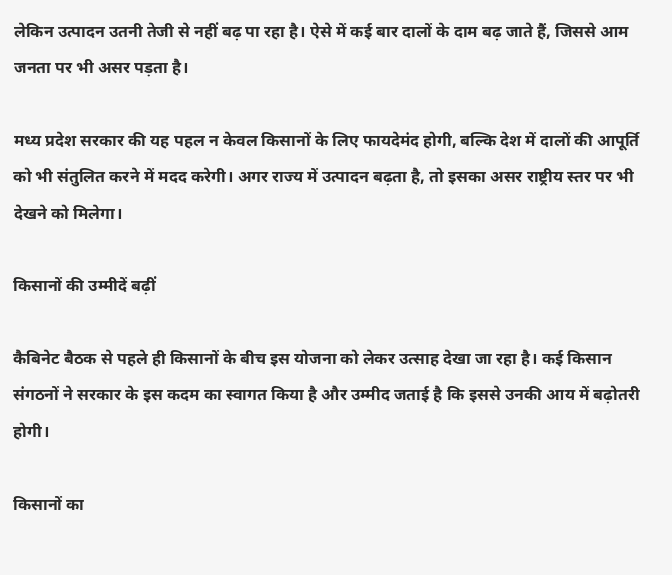लेकिन उत्पादन उतनी तेजी से नहीं बढ़ पा रहा है। ऐसे में कई बार दालों के दाम बढ़ जाते हैं, जिससे आम जनता पर भी असर पड़ता है।

मध्य प्रदेश सरकार की यह पहल न केवल किसानों के लिए फायदेमंद होगी, बल्कि देश में दालों की आपूर्ति को भी संतुलित करने में मदद करेगी। अगर राज्य में उत्पादन बढ़ता है, तो इसका असर राष्ट्रीय स्तर पर भी देखने को मिलेगा।

किसानों की उम्मीदें बढ़ीं

कैबिनेट बैठक से पहले ही किसानों के बीच इस योजना को लेकर उत्साह देखा जा रहा है। कई किसान संगठनों ने सरकार के इस कदम का स्वागत किया है और उम्मीद जताई है कि इससे उनकी आय में बढ़ोतरी होगी।

किसानों का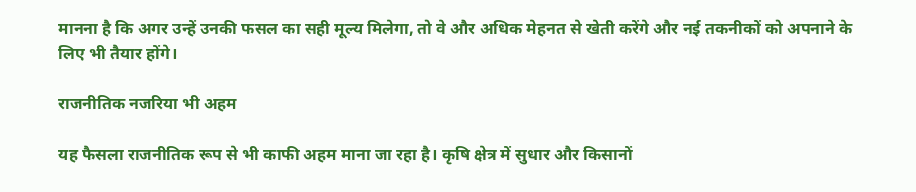मानना है कि अगर उन्हें उनकी फसल का सही मूल्य मिलेगा, तो वे और अधिक मेहनत से खेती करेंगे और नई तकनीकों को अपनाने के लिए भी तैयार होंगे।

राजनीतिक नजरिया भी अहम

यह फैसला राजनीतिक रूप से भी काफी अहम माना जा रहा है। कृषि क्षेत्र में सुधार और किसानों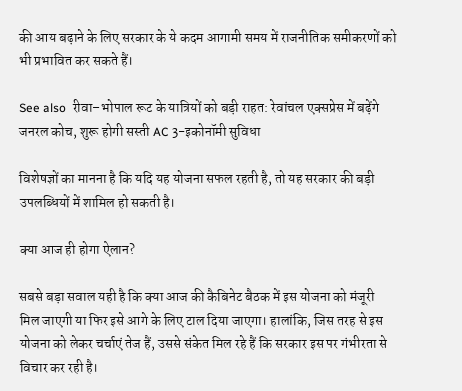की आय बढ़ाने के लिए सरकार के ये कदम आगामी समय में राजनीतिक समीकरणों को भी प्रभावित कर सकते हैं।

See also  रीवा–भोपाल रूट के यात्रियों को बड़ी राहत: रेवांचल एक्सप्रेस में बढ़ेंगे जनरल कोच, शुरू होगी सस्ती AC 3-इकोनॉमी सुविधा

विशेषज्ञों का मानना है कि यदि यह योजना सफल रहती है, तो यह सरकार की बड़ी उपलब्धियों में शामिल हो सकती है।

क्या आज ही होगा ऐलान?

सबसे बड़ा सवाल यही है कि क्या आज की कैबिनेट बैठक में इस योजना को मंजूरी मिल जाएगी या फिर इसे आगे के लिए टाल दिया जाएगा। हालांकि, जिस तरह से इस योजना को लेकर चर्चाएं तेज हैं, उससे संकेत मिल रहे हैं कि सरकार इस पर गंभीरता से विचार कर रही है।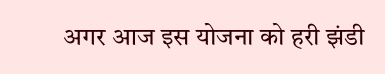अगर आज इस योजना को हरी झंडी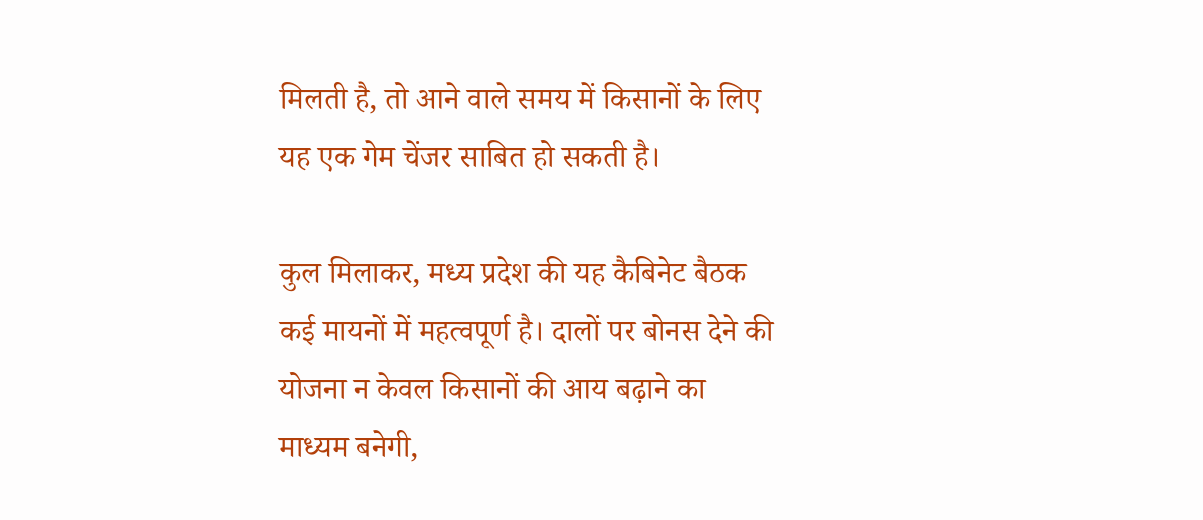मिलती है, तो आने वाले समय में किसानों के लिए यह एक गेम चेंजर साबित हो सकती है।

कुल मिलाकर, मध्य प्रदेश की यह कैबिनेट बैठक कई मायनों में महत्वपूर्ण है। दालों पर बोनस देने की योजना न केवल किसानों की आय बढ़ाने का माध्यम बनेगी,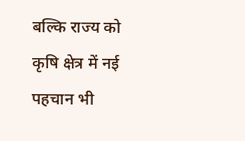बल्कि राज्य को कृषि क्षेत्र में नई पहचान भी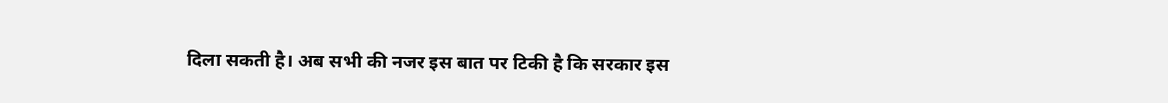दिला सकती है। अब सभी की नजर इस बात पर टिकी है कि सरकार इस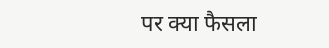पर क्या फैसला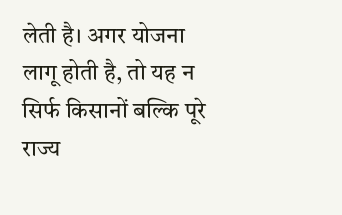लेती है। अगर योजना लागू होती है, तो यह न सिर्फ किसानों बल्कि पूरे राज्य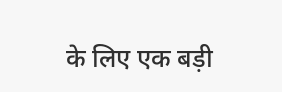के लिए एक बड़ी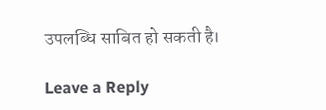उपलब्धि साबित हो सकती है।

Leave a Reply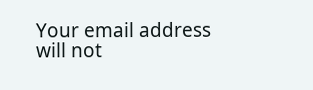Your email address will not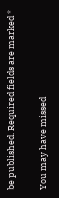be published. Required fields are marked *

You may have missed